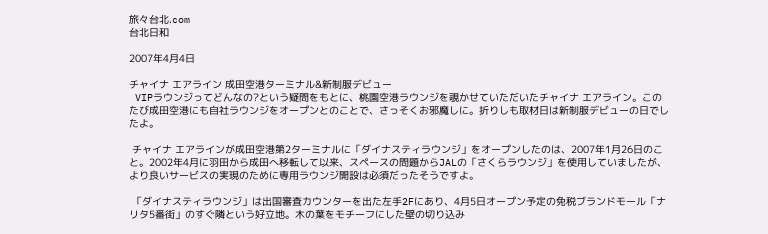旅々台北.com
台北日和

2007年4月4日

チャイナ エアライン 成田空港ターミナル&新制服デビュー
 VIPラウンジってどんなの?という疑問をもとに、桃園空港ラウンジを覗かせていただいたチャイナ エアライン。このたび成田空港にも自社ラウンジをオープンとのことで、さっそくお邪魔しに。折りしも取材日は新制服デビューの日でしたよ。

 チャイナ エアラインが成田空港第2ターミナルに「ダイナスティラウンジ」をオープンしたのは、2007年1月26日のこと。2002年4月に羽田から成田へ移転して以来、スペースの問題からJALの「さくらラウンジ」を使用していましたが、より良いサービスの実現のために専用ラウンジ開設は必須だったそうですよ。

 「ダイナスティラウンジ」は出国審査カウンターを出た左手2Fにあり、4月5日オープン予定の免税ブランドモール「ナリタ5番街」のすぐ隣という好立地。木の葉をモチーフにした壁の切り込み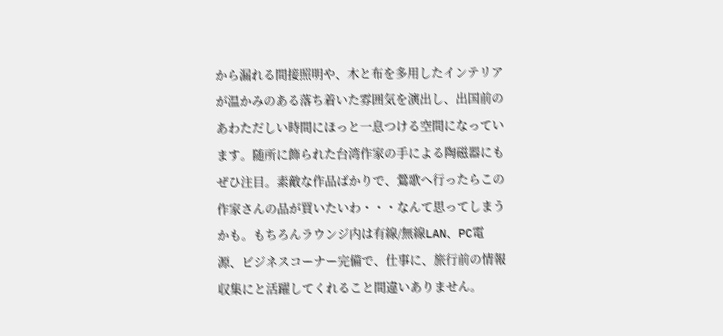から漏れる間接照明や、木と布を多用したインテリアが温かみのある落ち着いた雰囲気を演出し、出国前のあわただしい時間にほっと一息つける空間になっています。随所に飾られた台湾作家の手による陶磁器にもぜひ注目。素敵な作品ばかりで、鶯歌へ行ったらこの作家さんの品が買いたいわ・・・なんて思ってしまうかも。もちろんラウンジ内は有線/無線LAN、PC電源、ビジネスコーナー完備で、仕事に、旅行前の情報収集にと活躍してくれること間違いありません。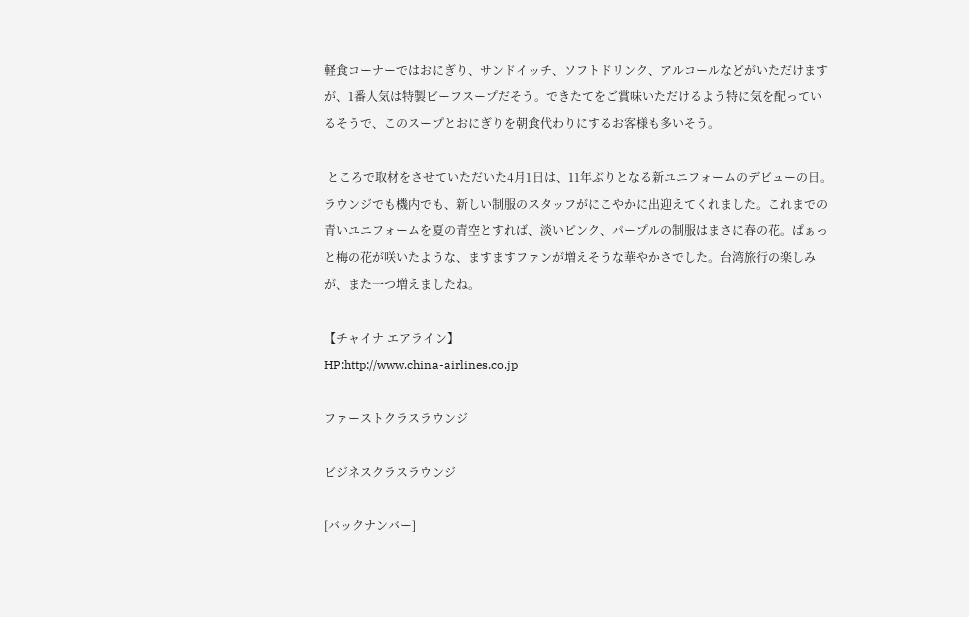軽食コーナーではおにぎり、サンドイッチ、ソフトドリンク、アルコールなどがいただけますが、1番人気は特製ビーフスープだそう。できたてをご賞味いただけるよう特に気を配っているそうで、このスープとおにぎりを朝食代わりにするお客様も多いそう。

 ところで取材をさせていただいた4月1日は、11年ぶりとなる新ユニフォームのデビューの日。ラウンジでも機内でも、新しい制服のスタッフがにこやかに出迎えてくれました。これまでの青いユニフォームを夏の青空とすれば、淡いピンク、パープルの制服はまさに春の花。ぱぁっと梅の花が咲いたような、ますますファンが増えそうな華やかさでした。台湾旅行の楽しみが、また一つ増えましたね。

【チャイナ エアライン】
HP:http://www.china-airlines.co.jp

ファーストクラスラウンジ

ビジネスクラスラウンジ

[バックナンバー]